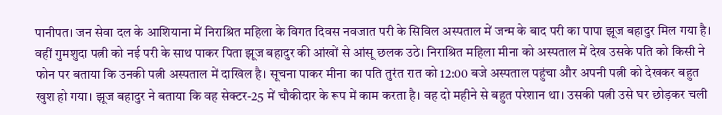पानीपत। जन सेवा दल के आशियाना में निराश्रित महिला के विगत दिवस नवजात परी के सिविल अस्पताल में जन्म के बाद परी का पापा झूज बहादुर मिल गया है। वहीं गुमशुदा पत्नी को नई परी के साथ पाकर पिता झूज बहादुर की आंखों से आंसू छलक उठे। निराश्रित महिला मीना को अस्पताल में देख उसके पति को किसी ने फोन पर बताया कि उनकी पत्नी अस्पताल में दाखिल है। सूचना पाकर मीना का पति तुरंत रात को 12:00 बजे अस्पताल पहुंचा और अपनी पत्नी को देखकर बहुत खुश हो गया। झूज बहादुर ने बताया कि वह सेक्टर-25 में चौकीदार के रूप में काम करता है। वह दो महीने से बहुत परेशान था। उसकी पत्नी उसे घर छोड़कर चली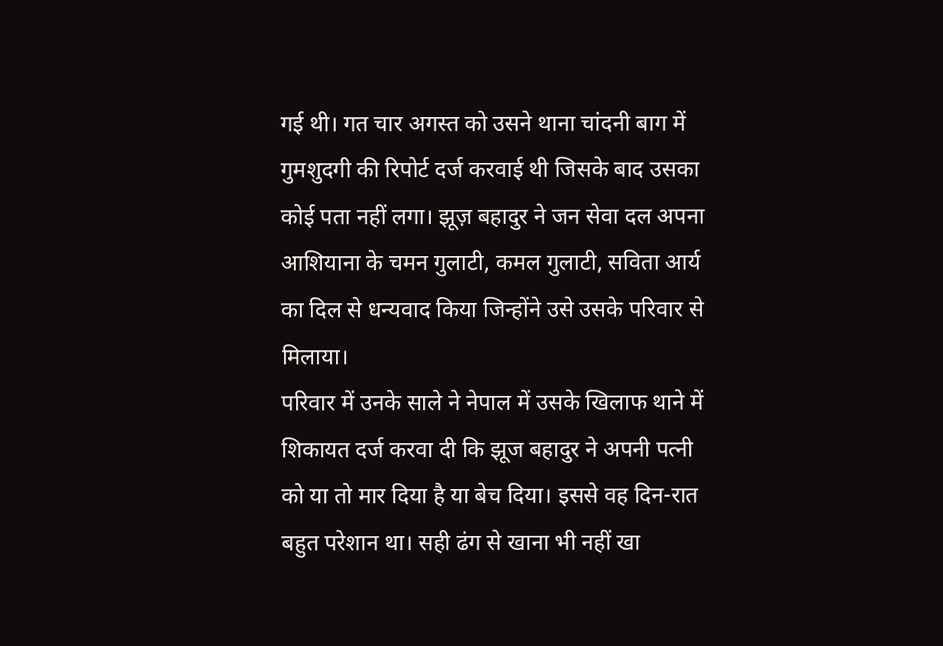गई थी। गत चार अगस्त को उसने थाना चांदनी बाग में गुमशुदगी की रिपोर्ट दर्ज करवाई थी जिसके बाद उसका कोई पता नहीं लगा। झूज़ बहादुर ने जन सेवा दल अपना आशियाना के चमन गुलाटी, कमल गुलाटी, सविता आर्य का दिल से धन्यवाद किया जिन्होंने उसे उसके परिवार से मिलाया।
परिवार में उनके साले ने नेपाल में उसके खिलाफ थाने में शिकायत दर्ज करवा दी कि झूज बहादुर ने अपनी पत्नी को या तो मार दिया है या बेच दिया। इससे वह दिन-रात बहुत परेशान था। सही ढंग से खाना भी नहीं खा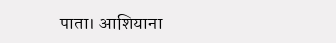पाता। आशियाना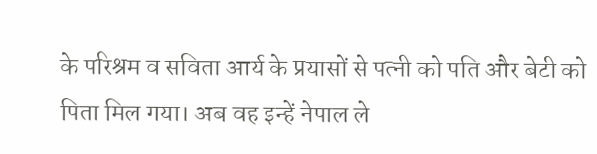के परिश्रम व सविता आर्य के प्रयासों से पत्नी को पति और बेटी को पिता मिल गया। अब वह इन्हें नेपाल ले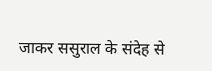जाकर ससुराल के संदेह से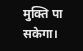मुक्ति पा सकेगा।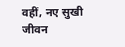वहीं, नए सुखी जीवन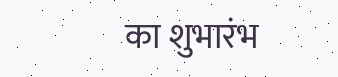का शुभारंभ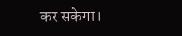कर सकेगा।